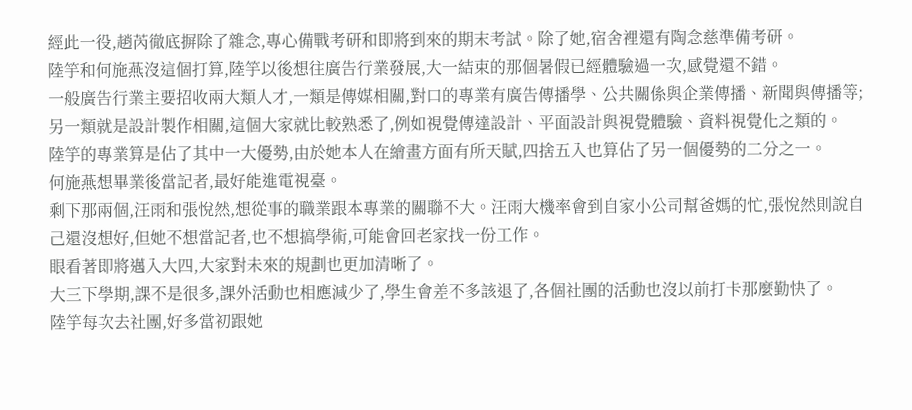經此一役,趙芮徹底摒除了雜念,專心備戰考研和即將到來的期末考試。除了她,宿舍裡還有陶念慈準備考研。
陸竽和何施燕沒這個打算,陸竽以後想往廣告行業發展,大一結束的那個暑假已經體驗過一次,感覺還不錯。
一般廣告行業主要招收兩大類人才,一類是傳媒相關,對口的專業有廣告傳播學、公共關係與企業傳播、新聞與傳播等;另一類就是設計製作相關,這個大家就比較熟悉了,例如視覺傳達設計、平面設計與視覺體驗、資料視覺化之類的。
陸竽的專業算是佔了其中一大優勢,由於她本人在繪畫方面有所天賦,四捨五入也算佔了另一個優勢的二分之一。
何施燕想畢業後當記者,最好能進電視臺。
剩下那兩個,汪雨和張悅然,想從事的職業跟本專業的關聯不大。汪雨大機率會到自家小公司幫爸媽的忙,張悅然則說自己還沒想好,但她不想當記者,也不想搞學術,可能會回老家找一份工作。
眼看著即將邁入大四,大家對未來的規劃也更加清晰了。
大三下學期,課不是很多,課外活動也相應減少了,學生會差不多該退了,各個社團的活動也沒以前打卡那麼勤快了。
陸竽每次去社團,好多當初跟她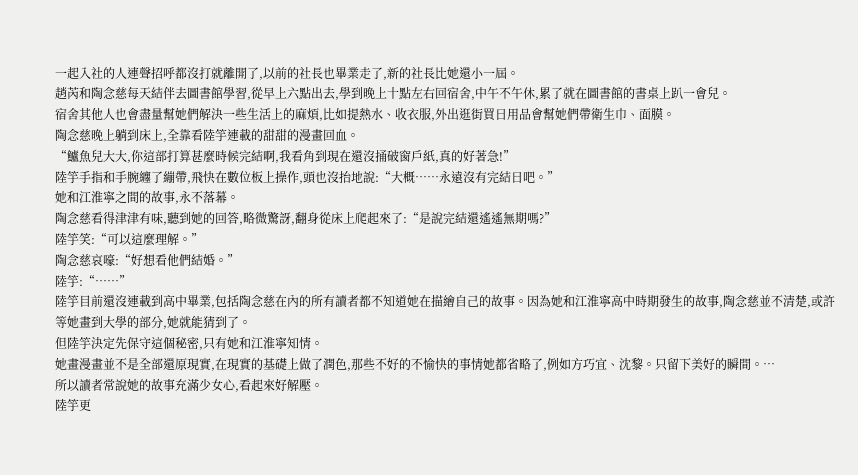一起入社的人連聲招呼都沒打就離開了,以前的社長也畢業走了,新的社長比她還小一屆。
趙芮和陶念慈每天結伴去圖書館學習,從早上六點出去,學到晚上十點左右回宿舍,中午不午休,累了就在圖書館的書桌上趴一會兒。
宿舍其他人也會盡量幫她們解決一些生活上的麻煩,比如提熱水、收衣服,外出逛街買日用品會幫她們帶衛生巾、面膜。
陶念慈晚上躺到床上,全靠看陸竽連載的甜甜的漫畫回血。
“鱸魚兒大大,你這部打算甚麼時候完結啊,我看角到現在還沒捅破窗戶紙,真的好著急!”
陸竽手指和手腕纏了繃帶,飛快在數位板上操作,頭也沒抬地說:“大概……永遠沒有完結日吧。”
她和江淮寧之間的故事,永不落幕。
陶念慈看得津津有味,聽到她的回答,略微驚訝,翻身從床上爬起來了:“是說完結還遙遙無期嗎?”
陸竽笑:“可以這麼理解。”
陶念慈哀嚎:“好想看他們結婚。”
陸竽:“……”
陸竽目前還沒連載到高中畢業,包括陶念慈在內的所有讀者都不知道她在描繪自己的故事。因為她和江淮寧高中時期發生的故事,陶念慈並不清楚,或許等她畫到大學的部分,她就能猜到了。
但陸竽決定先保守這個秘密,只有她和江淮寧知情。
她畫漫畫並不是全部還原現實,在現實的基礎上做了潤色,那些不好的不愉快的事情她都省略了,例如方巧宜、沈黎。只留下美好的瞬間。…
所以讀者常說她的故事充滿少女心,看起來好解壓。
陸竽更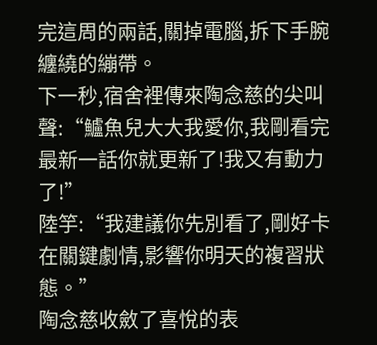完這周的兩話,關掉電腦,拆下手腕纏繞的繃帶。
下一秒,宿舍裡傳來陶念慈的尖叫聲:“鱸魚兒大大我愛你,我剛看完最新一話你就更新了!我又有動力了!”
陸竽:“我建議你先別看了,剛好卡在關鍵劇情,影響你明天的複習狀態。”
陶念慈收斂了喜悅的表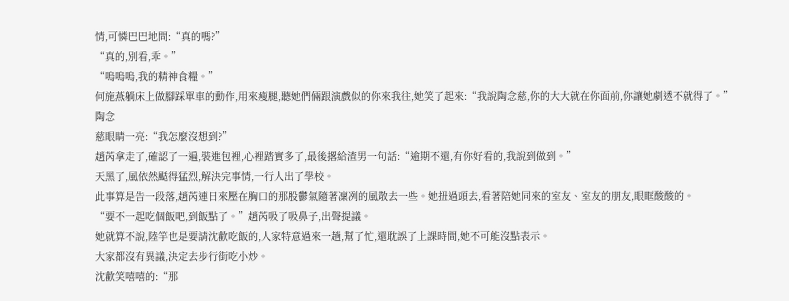情,可憐巴巴地問:“真的嗎?”
“真的,別看,乖。”
“嗚嗚嗚,我的精神食糧。”
何施燕躺床上做腳踩單車的動作,用來瘦腿,聽她們倆跟演戲似的你來我往,她笑了起來:“我說陶念慈,你的大大就在你面前,你讓她劇透不就得了。”
陶念
慈眼睛一亮:“我怎麼沒想到?”
趙芮拿走了,確認了一遍,裝進包裡,心裡踏實多了,最後撂給渣男一句話:“逾期不還,有你好看的,我說到做到。”
天黑了,風依然颳得猛烈,解決完事情,一行人出了學校。
此事算是告一段落,趙芮連日來壓在胸口的那股鬱氣隨著凜冽的風散去一些。她扭過頭去,看著陪她同來的室友、室友的朋友,眼眶酸酸的。
“要不一起吃個飯吧,到飯點了。”趙芮吸了吸鼻子,出聲提議。
她就算不說,陸竽也是要請沈歡吃飯的,人家特意過來一趟,幫了忙,還耽誤了上課時間,她不可能沒點表示。
大家都沒有異議,決定去步行街吃小炒。
沈歡笑嘻嘻的:“那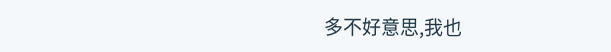多不好意思,我也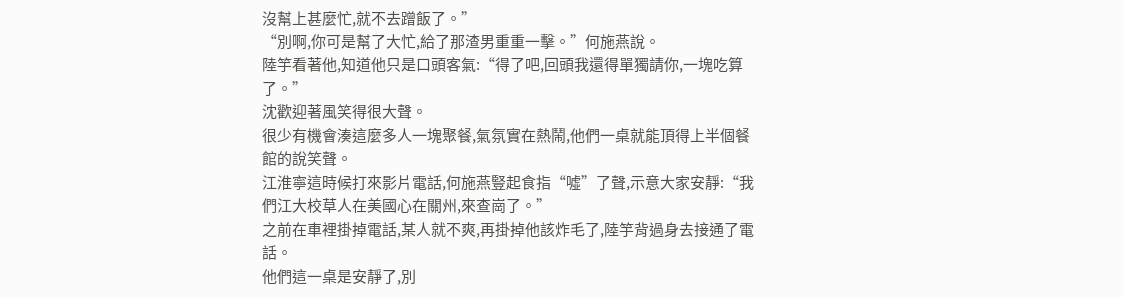沒幫上甚麼忙,就不去蹭飯了。”
“別啊,你可是幫了大忙,給了那渣男重重一擊。”何施燕說。
陸竽看著他,知道他只是口頭客氣:“得了吧,回頭我還得單獨請你,一塊吃算了。”
沈歡迎著風笑得很大聲。
很少有機會湊這麼多人一塊聚餐,氣氛實在熱鬧,他們一桌就能頂得上半個餐館的說笑聲。
江淮寧這時候打來影片電話,何施燕豎起食指“噓”了聲,示意大家安靜:“我們江大校草人在美國心在關州,來查崗了。”
之前在車裡掛掉電話,某人就不爽,再掛掉他該炸毛了,陸竽背過身去接通了電話。
他們這一桌是安靜了,別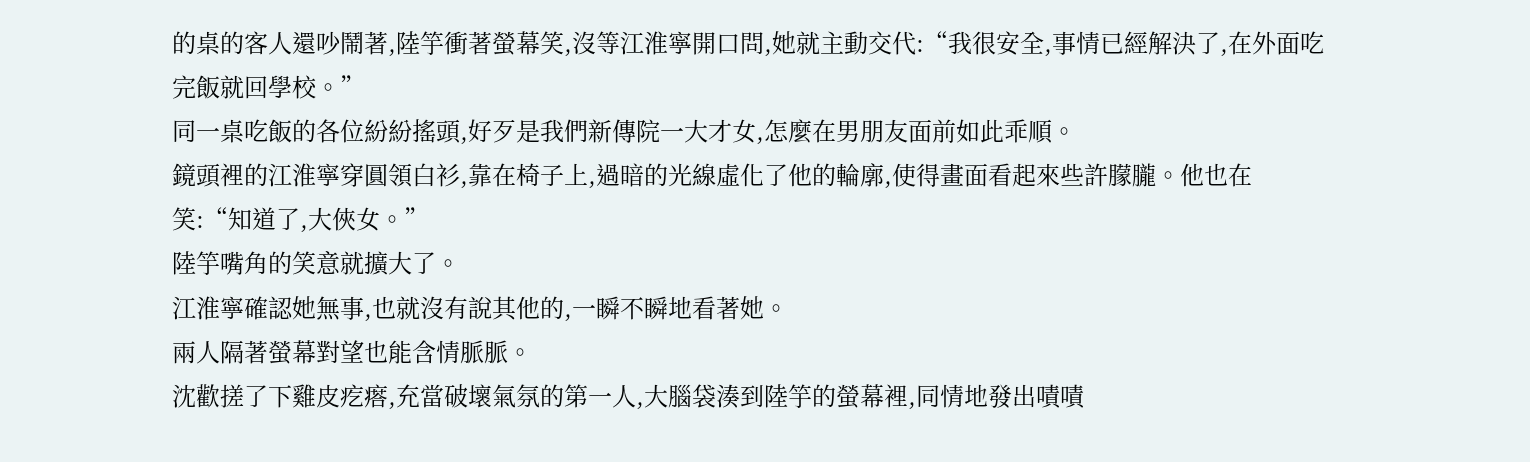的桌的客人還吵鬧著,陸竽衝著螢幕笑,沒等江淮寧開口問,她就主動交代:“我很安全,事情已經解決了,在外面吃完飯就回學校。”
同一桌吃飯的各位紛紛搖頭,好歹是我們新傳院一大才女,怎麼在男朋友面前如此乖順。
鏡頭裡的江淮寧穿圓領白衫,靠在椅子上,過暗的光線虛化了他的輪廓,使得畫面看起來些許朦朧。他也在笑:“知道了,大俠女。”
陸竽嘴角的笑意就擴大了。
江淮寧確認她無事,也就沒有說其他的,一瞬不瞬地看著她。
兩人隔著螢幕對望也能含情脈脈。
沈歡搓了下雞皮疙瘩,充當破壞氣氛的第一人,大腦袋湊到陸竽的螢幕裡,同情地發出嘖嘖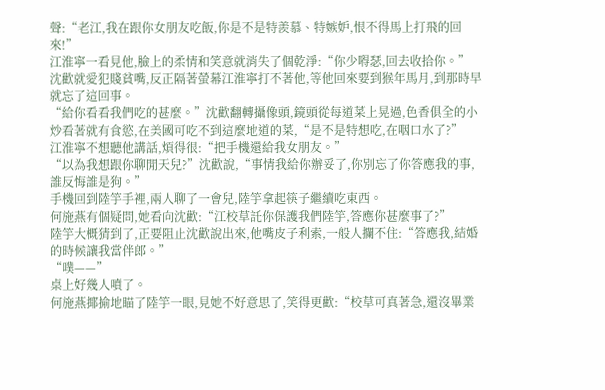聲:“老江,我在跟你女朋友吃飯,你是不是特羨慕、特嫉妒,恨不得馬上打飛的回來!”
江淮寧一看見他,臉上的柔情和笑意就消失了個乾淨:“你少嘚瑟,回去收拾你。”
沈歡就愛犯賤貧嘴,反正隔著螢幕江淮寧打不著他,等他回來要到猴年馬月,到那時早就忘了這回事。
“給你看看我們吃的甚麼。”沈歡翻轉攝像頭,鏡頭從每道菜上晃過,色香俱全的小炒看著就有食慾,在美國可吃不到這麼地道的菜,“是不是特想吃,在咽口水了?”
江淮寧不想聽他講話,煩得很:“把手機還給我女朋友。”
“以為我想跟你聊閒天兒?”沈歡說,“事情我給你辦妥了,你別忘了你答應我的事,誰反悔誰是狗。”
手機回到陸竽手裡,兩人聊了一會兒,陸竽拿起筷子繼續吃東西。
何施燕有個疑問,她看向沈歡:“江校草託你保護我們陸竽,答應你甚麼事了?”
陸竽大概猜到了,正要阻止沈歡說出來,他嘴皮子利索,一般人攔不住:“答應我,結婚的時候讓我當伴郎。”
“噗——”
桌上好幾人噴了。
何施燕揶揄地瞄了陸竽一眼,見她不好意思了,笑得更歡:“校草可真著急,還沒畢業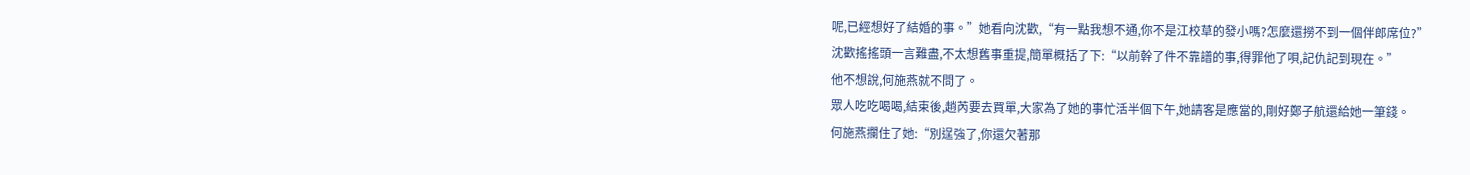呢,已經想好了結婚的事。”她看向沈歡,“有一點我想不通,你不是江校草的發小嗎?怎麼還撈不到一個伴郎席位?”
沈歡搖搖頭一言難盡,不太想舊事重提,簡單概括了下:“以前幹了件不靠譜的事,得罪他了唄,記仇記到現在。”
他不想說,何施燕就不問了。
眾人吃吃喝喝,結束後,趙芮要去買單,大家為了她的事忙活半個下午,她請客是應當的,剛好鄭子航還給她一筆錢。
何施燕攔住了她:“別逞強了,你還欠著那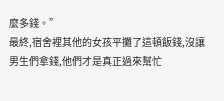麼多錢。”
最終,宿舍裡其他的女孩平攤了這頓飯錢,沒讓男生們拿錢,他們才是真正過來幫忙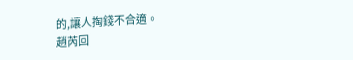的,讓人掏錢不合適。
趙芮回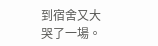到宿舍又大哭了一場。